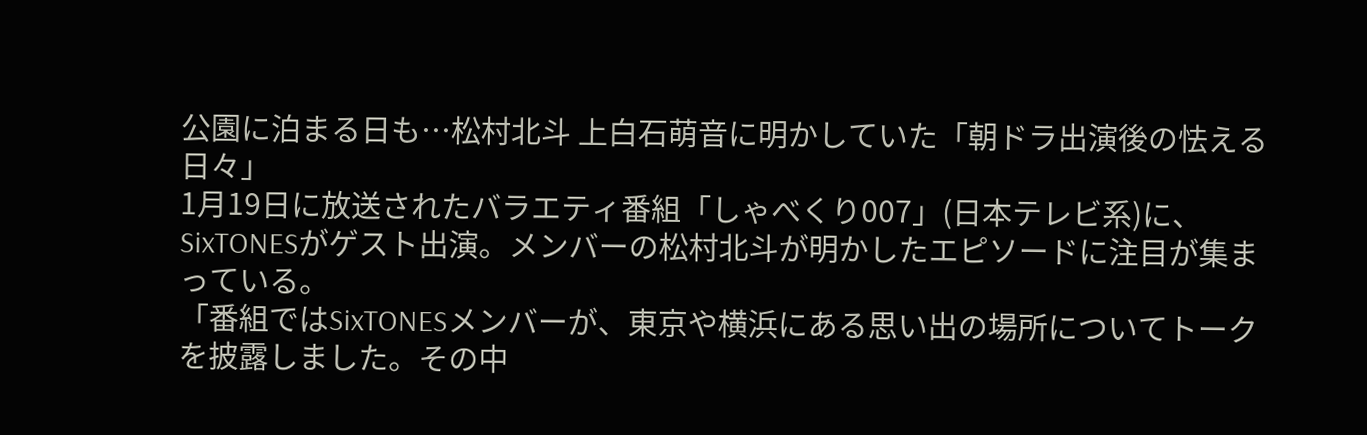公園に泊まる日も…松村北斗 上白石萌音に明かしていた「朝ドラ出演後の怯える日々」
1月19日に放送されたバラエティ番組「しゃべくり007」(日本テレビ系)に、SixTONESがゲスト出演。メンバーの松村北斗が明かしたエピソードに注目が集まっている。
「番組ではSixTONESメンバーが、東京や横浜にある思い出の場所についてトークを披露しました。その中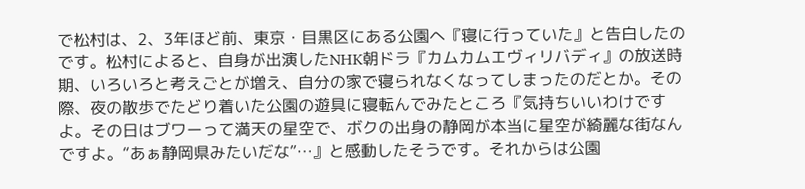で松村は、2、3年ほど前、東京・目黒区にある公園へ『寝に行っていた』と告白したのです。松村によると、自身が出演したNHK朝ドラ『カムカムエヴィリバディ』の放送時期、いろいろと考えごとが増え、自分の家で寝られなくなってしまったのだとか。その際、夜の散歩でたどり着いた公園の遊具に寝転んでみたところ『気持ちいいわけですよ。その日はブワーって満天の星空で、ボクの出身の静岡が本当に星空が綺麗な街なんですよ。“あぁ静岡県みたいだな”…』と感動したそうです。それからは公園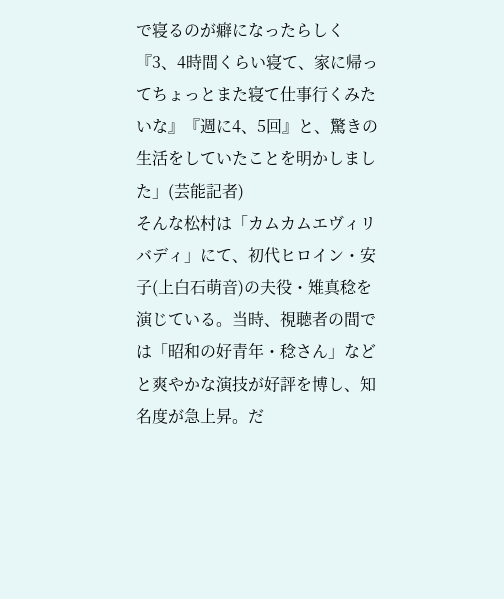で寝るのが癖になったらしく『3、4時間くらい寝て、家に帰ってちょっとまた寝て仕事行くみたいな』『週に4、5回』と、驚きの生活をしていたことを明かしました」(芸能記者)
そんな松村は「カムカムエヴィリバディ」にて、初代ヒロイン・安子(上白石萌音)の夫役・雉真稔を演じている。当時、視聴者の間では「昭和の好青年・稔さん」などと爽やかな演技が好評を博し、知名度が急上昇。だ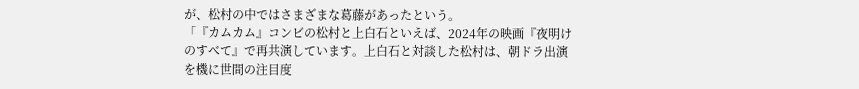が、松村の中ではさまざまな葛藤があったという。
「『カムカム』コンビの松村と上白石といえば、2024年の映画『夜明けのすべて』で再共演しています。上白石と対談した松村は、朝ドラ出演を機に世間の注目度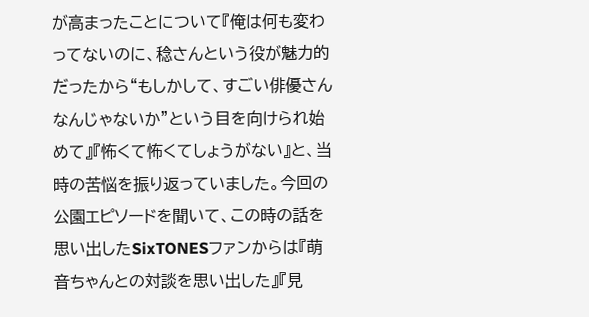が高まったことについて『俺は何も変わってないのに、稔さんという役が魅力的だったから“もしかして、すごい俳優さんなんじゃないか”という目を向けられ始めて』『怖くて怖くてしょうがない』と、当時の苦悩を振り返っていました。今回の公園エピソードを聞いて、この時の話を思い出したSixTONESファンからは『萌音ちゃんとの対談を思い出した』『見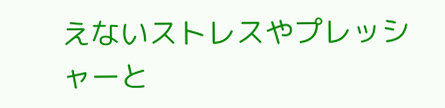えないストレスやプレッシャーと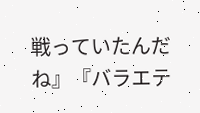戦っていたんだね』『バラエテ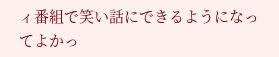ィ番組で笑い話にできるようになってよかっ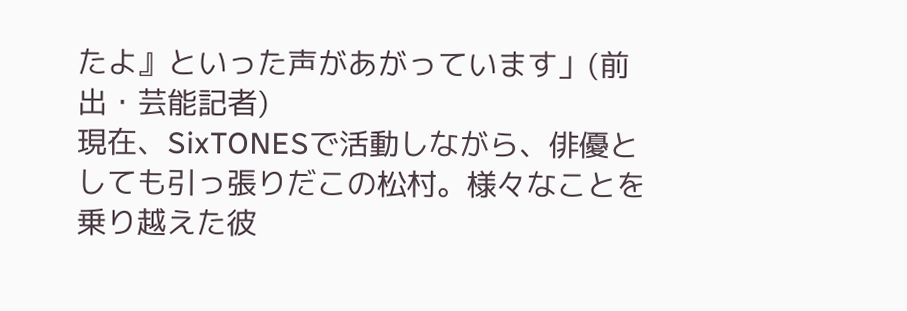たよ』といった声があがっています」(前出・芸能記者)
現在、SixTONESで活動しながら、俳優としても引っ張りだこの松村。様々なことを乗り越えた彼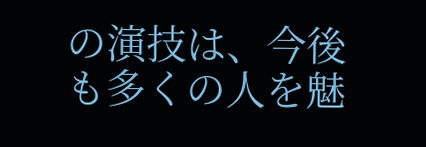の演技は、今後も多くの人を魅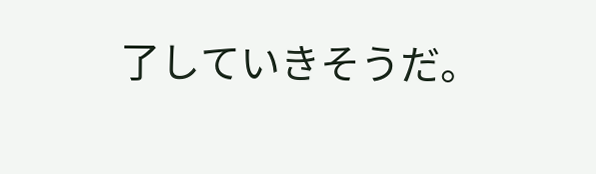了していきそうだ。